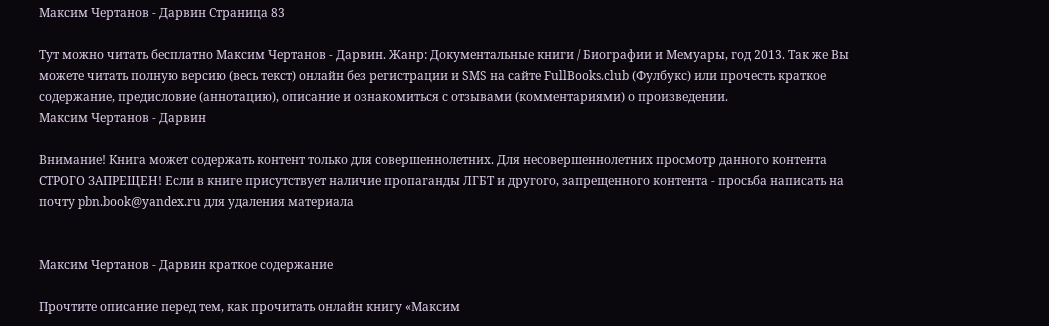Максим Чертанов - Дарвин Страница 83

Тут можно читать бесплатно Максим Чертанов - Дарвин. Жанр: Документальные книги / Биографии и Мемуары, год 2013. Так же Вы можете читать полную версию (весь текст) онлайн без регистрации и SMS на сайте FullBooks.club (Фулбукс) или прочесть краткое содержание, предисловие (аннотацию), описание и ознакомиться с отзывами (комментариями) о произведении.
Максим Чертанов - Дарвин

Внимание! Книга может содержать контент только для совершеннолетних. Для несовершеннолетних просмотр данного контента СТРОГО ЗАПРЕЩЕН! Если в книге присутствует наличие пропаганды ЛГБТ и другого, запрещенного контента - просьба написать на почту pbn.book@yandex.ru для удаления материала


Максим Чертанов - Дарвин краткое содержание

Прочтите описание перед тем, как прочитать онлайн книгу «Максим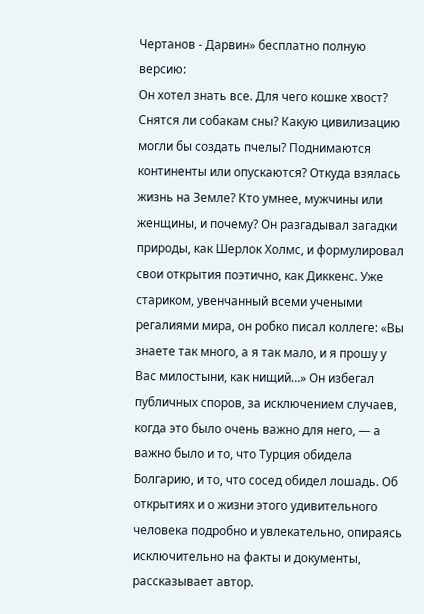Чертанов - Дарвин» бесплатно полную версию:
Он хотел знать все. Для чего кошке хвост? Снятся ли собакам сны? Какую цивилизацию могли бы создать пчелы? Поднимаются континенты или опускаются? Откуда взялась жизнь на Земле? Кто умнее, мужчины или женщины, и почему? Он разгадывал загадки природы, как Шерлок Холмс, и формулировал свои открытия поэтично, как Диккенс. Уже стариком, увенчанный всеми учеными регалиями мира, он робко писал коллеге: «Вы знаете так много, а я так мало, и я прошу у Вас милостыни, как нищий…» Он избегал публичных споров, за исключением случаев, когда это было очень важно для него, — а важно было и то, что Турция обидела Болгарию, и то, что сосед обидел лошадь. Об открытиях и о жизни этого удивительного человека подробно и увлекательно, опираясь исключительно на факты и документы, рассказывает автор.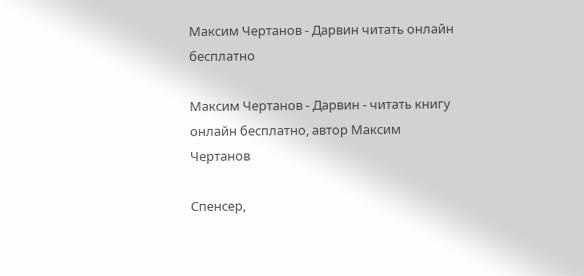Максим Чертанов - Дарвин читать онлайн бесплатно

Максим Чертанов - Дарвин - читать книгу онлайн бесплатно, автор Максим Чертанов

Спенсер,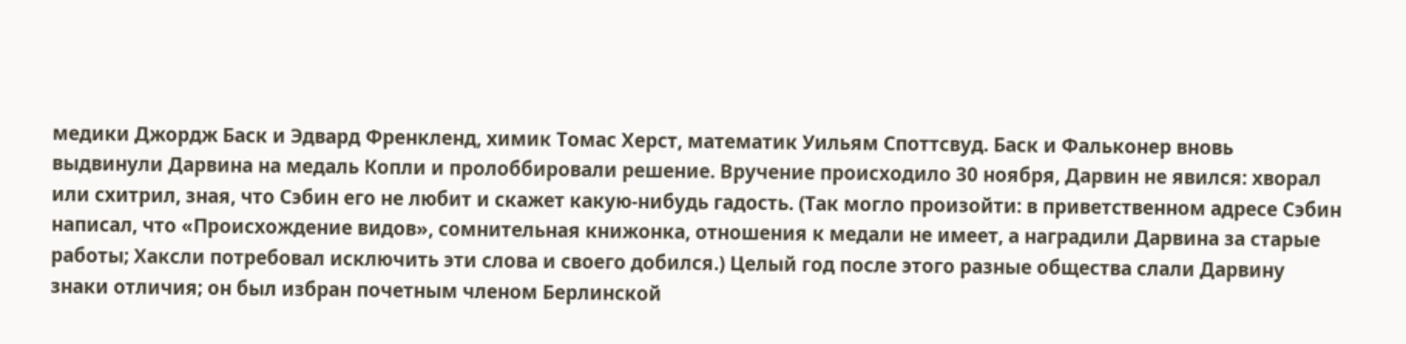медики Джордж Баск и Эдвард Френкленд, химик Томас Херст, математик Уильям Споттсвуд. Баск и Фальконер вновь выдвинули Дарвина на медаль Копли и пролоббировали решение. Вручение происходило 30 ноября, Дарвин не явился: хворал или схитрил, зная, что Сэбин его не любит и скажет какую-нибудь гадость. (Так могло произойти: в приветственном адресе Сэбин написал, что «Происхождение видов», сомнительная книжонка, отношения к медали не имеет, а наградили Дарвина за старые работы; Хаксли потребовал исключить эти слова и своего добился.) Целый год после этого разные общества слали Дарвину знаки отличия; он был избран почетным членом Берлинской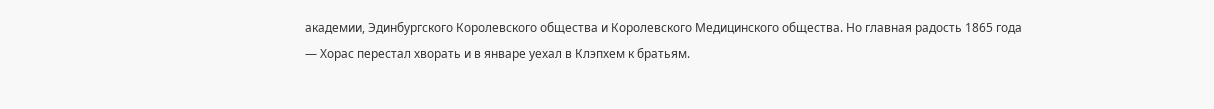академии, Эдинбургского Королевского общества и Королевского Медицинского общества. Но главная радость 1865 года — Хорас перестал хворать и в январе уехал в Клэпхем к братьям.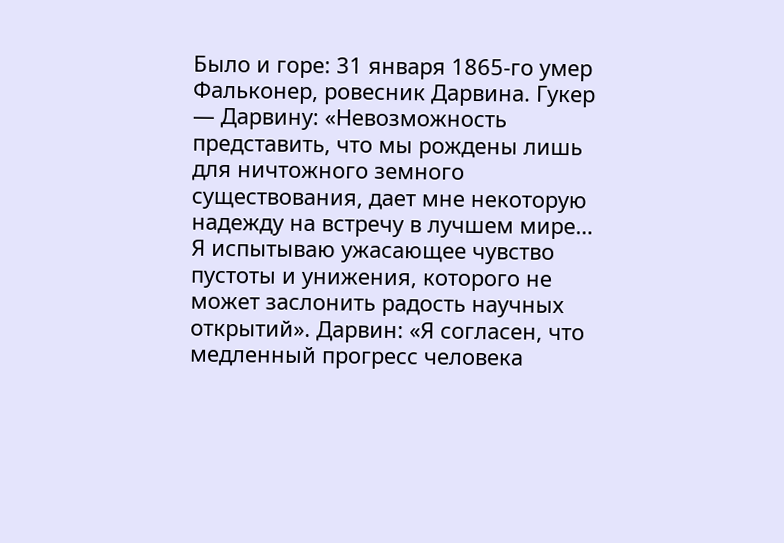Было и горе: 31 января 1865-го умер Фальконер, ровесник Дарвина. Гукер — Дарвину: «Невозможность представить, что мы рождены лишь для ничтожного земного существования, дает мне некоторую надежду на встречу в лучшем мире… Я испытываю ужасающее чувство пустоты и унижения, которого не может заслонить радость научных открытий». Дарвин: «Я согласен, что медленный прогресс человека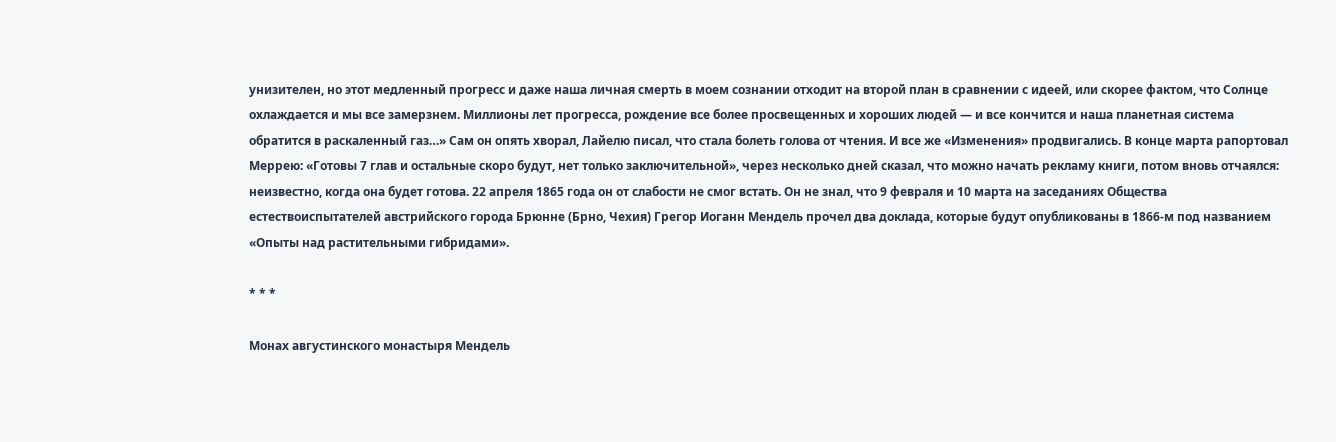унизителен, но этот медленный прогресс и даже наша личная смерть в моем сознании отходит на второй план в сравнении с идеей, или скорее фактом, что Солнце охлаждается и мы все замерзнем. Миллионы лет прогресса, рождение все более просвещенных и хороших людей — и все кончится и наша планетная система обратится в раскаленный газ…» Сам он опять хворал, Лайелю писал, что стала болеть голова от чтения. И все же «Изменения» продвигались. В конце марта рапортовал Меррею: «Готовы 7 глав и остальные скоро будут, нет только заключительной», через несколько дней сказал, что можно начать рекламу книги, потом вновь отчаялся: неизвестно, когда она будет готова. 22 апреля 1865 года он от слабости не смог встать. Он не знал, что 9 февраля и 10 марта на заседаниях Общества естествоиспытателей австрийского города Брюнне (Брно, Чехия) Грегор Иоганн Мендель прочел два доклада, которые будут опубликованы в 1866-м под названием «Опыты над растительными гибридами».

* * *

Монах августинского монастыря Мендель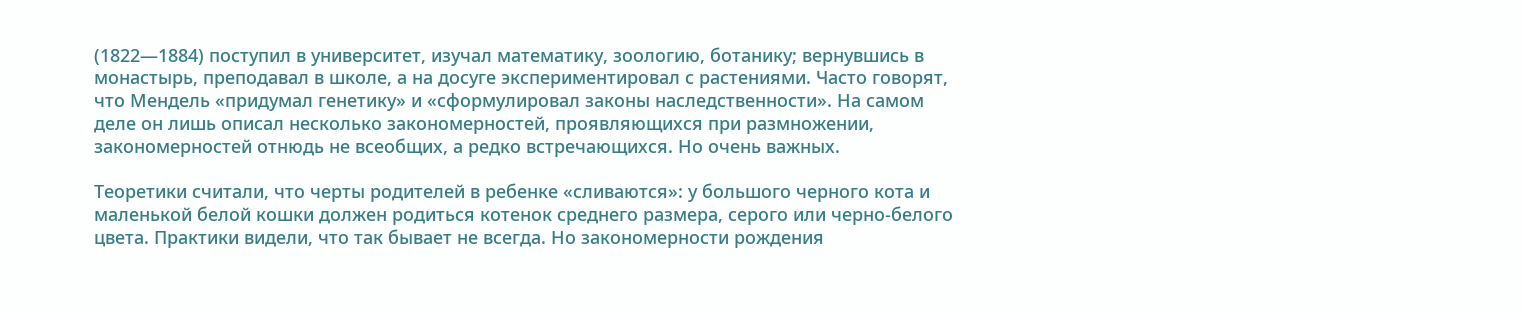(1822—1884) поступил в университет, изучал математику, зоологию, ботанику; вернувшись в монастырь, преподавал в школе, а на досуге экспериментировал с растениями. Часто говорят, что Мендель «придумал генетику» и «сформулировал законы наследственности». На самом деле он лишь описал несколько закономерностей, проявляющихся при размножении, закономерностей отнюдь не всеобщих, а редко встречающихся. Но очень важных.

Теоретики считали, что черты родителей в ребенке «сливаются»: у большого черного кота и маленькой белой кошки должен родиться котенок среднего размера, серого или черно-белого цвета. Практики видели, что так бывает не всегда. Но закономерности рождения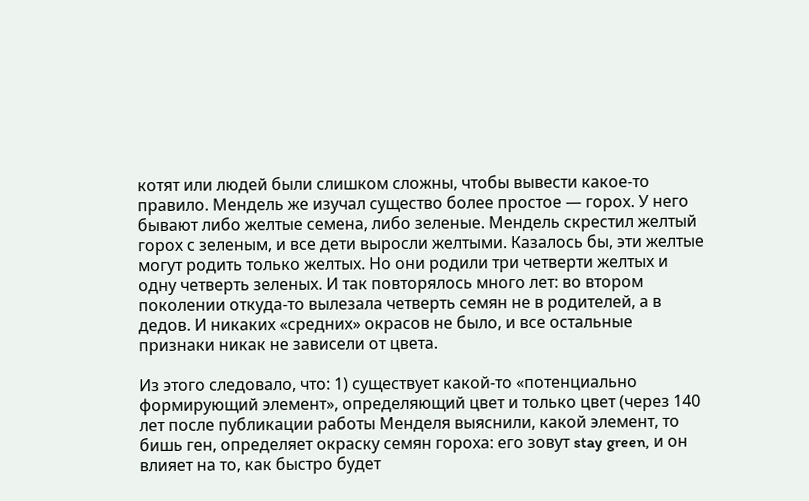котят или людей были слишком сложны, чтобы вывести какое-то правило. Мендель же изучал существо более простое — горох. У него бывают либо желтые семена, либо зеленые. Мендель скрестил желтый горох с зеленым, и все дети выросли желтыми. Казалось бы, эти желтые могут родить только желтых. Но они родили три четверти желтых и одну четверть зеленых. И так повторялось много лет: во втором поколении откуда-то вылезала четверть семян не в родителей, а в дедов. И никаких «средних» окрасов не было, и все остальные признаки никак не зависели от цвета.

Из этого следовало, что: 1) существует какой-то «потенциально формирующий элемент», определяющий цвет и только цвет (через 140 лет после публикации работы Менделя выяснили, какой элемент, то бишь ген, определяет окраску семян гороха: его зовут stay green, и он влияет на то, как быстро будет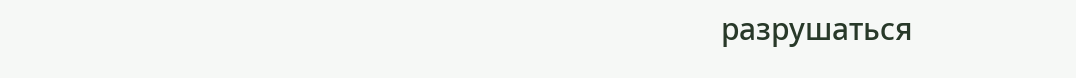разрушаться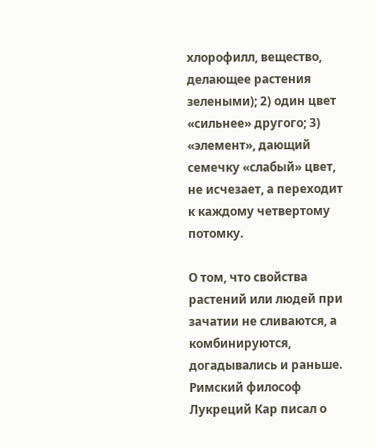хлорофилл, вещество, делающее растения зелеными); 2) один цвет «сильнее» другого; 3) «элемент», дающий семечку «слабый» цвет, не исчезает, а переходит к каждому четвертому потомку.

О том, что свойства растений или людей при зачатии не сливаются, а комбинируются, догадывались и раньше. Римский философ Лукреций Кар писал о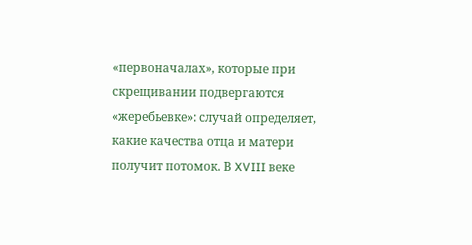«первоначалах», которые при скрещивании подвергаются «жеребьевке»: случай определяет, какие качества отца и матери получит потомок. В XVIII веке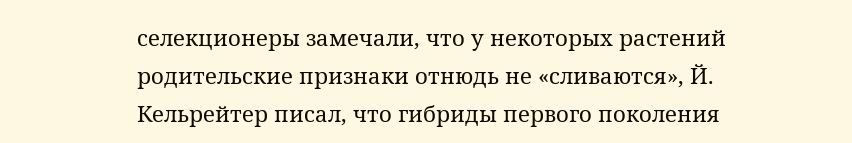селекционеры замечали, что у некоторых растений родительские признаки отнюдь не «сливаются», Й. Кельрейтер писал, что гибриды первого поколения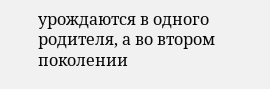урождаются в одного родителя, а во втором поколении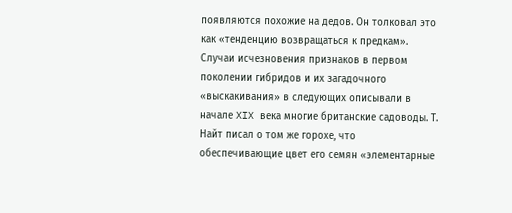появляются похожие на дедов. Он толковал это как «тенденцию возвращаться к предкам». Случаи исчезновения признаков в первом поколении гибридов и их загадочного «выскакивания» в следующих описывали в начале XIX века многие британские садоводы. Т. Найт писал о том же горохе, что обеспечивающие цвет его семян «элементарные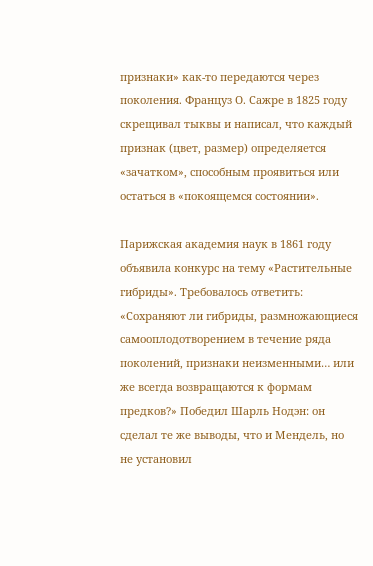признаки» как-то передаются через поколения. Француз О. Сажре в 1825 году скрещивал тыквы и написал, что каждый признак (цвет, размер) определяется «зачатком», способным проявиться или остаться в «покоящемся состоянии».

Парижская академия наук в 1861 году объявила конкурс на тему «Растительные гибриды». Требовалось ответить: «Сохраняют ли гибриды, размножающиеся самооплодотворением в течение ряда поколений, признаки неизменными… или же всегда возвращаются к формам предков?» Победил Шарль Нодэн: он сделал те же выводы, что и Мендель, но не установил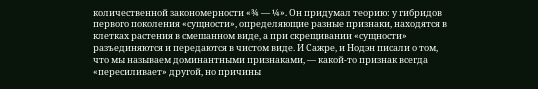количественной закономерности «¾ — ¼». Он придумал теорию: у гибридов первого поколения «сущности», определяющие разные признаки, находятся в клетках растения в смешанном виде, а при скрещивании «сущности» разъединяются и передаются в чистом виде. И Сажре, и Нодэн писали о том, что мы называем доминантными признаками, — какой-то признак всегда «пересиливает» другой, но причины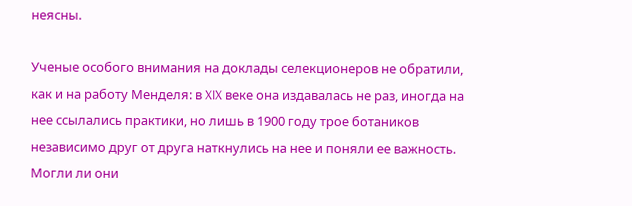неясны.

Ученые особого внимания на доклады селекционеров не обратили, как и на работу Менделя: в XIX веке она издавалась не раз, иногда на нее ссылались практики, но лишь в 1900 году трое ботаников независимо друг от друга наткнулись на нее и поняли ее важность. Могли ли они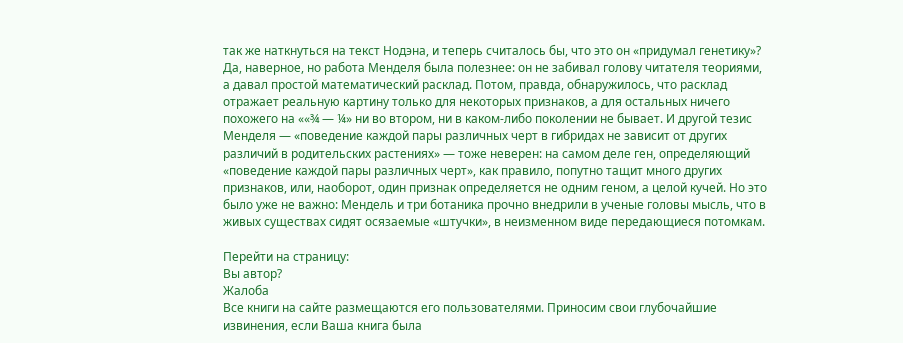так же наткнуться на текст Нодэна, и теперь считалось бы, что это он «придумал генетику»? Да, наверное, но работа Менделя была полезнее: он не забивал голову читателя теориями, а давал простой математический расклад. Потом, правда, обнаружилось, что расклад отражает реальную картину только для некоторых признаков, а для остальных ничего похожего на ««¾ — ¼» ни во втором, ни в каком-либо поколении не бывает. И другой тезис Менделя — «поведение каждой пары различных черт в гибридах не зависит от других различий в родительских растениях» — тоже неверен: на самом деле ген, определяющий «поведение каждой пары различных черт», как правило, попутно тащит много других признаков, или, наоборот, один признак определяется не одним геном, а целой кучей. Но это было уже не важно: Мендель и три ботаника прочно внедрили в ученые головы мысль, что в живых существах сидят осязаемые «штучки», в неизменном виде передающиеся потомкам.

Перейти на страницу:
Вы автор?
Жалоба
Все книги на сайте размещаются его пользователями. Приносим свои глубочайшие извинения, если Ваша книга была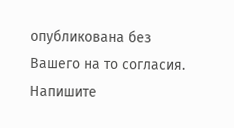опубликована без Вашего на то согласия.
Напишите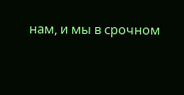нам, и мы в срочном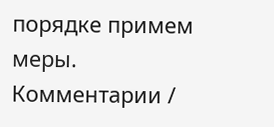порядке примем меры.
Комментарии /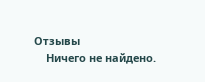Отзывы
    Ничего не найдено.